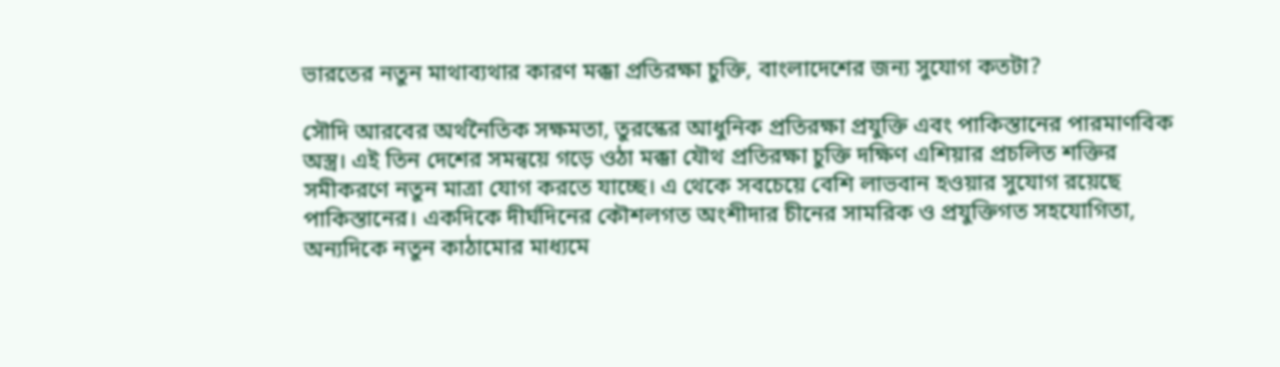ভারতের নতুন মাথাব্যথার কারণ মক্কা প্রতিরক্ষা চুক্তি, বাংলাদেশের জন্য সুযোগ কতটা?

সৌদি আরবের অর্থনৈতিক সক্ষমতা, তুরস্কের আধুনিক প্রতিরক্ষা প্রযুক্তি এবং পাকিস্তানের পারমাণবিক অস্ত্র। এই তিন দেশের সমন্বয়ে গড়ে ওঠা মক্কা যৌথ প্রতিরক্ষা চুক্তি দক্ষিণ এশিয়ার প্রচলিত শক্তির সমীকরণে নতুন মাত্রা যোগ করতে যাচ্ছে। এ থেকে সবচেয়ে বেশি লাভবান হওয়ার সুযোগ রয়েছে পাকিস্তানের। একদিকে দীর্ঘদিনের কৌশলগত অংশীদার চীনের সামরিক ও প্রযুক্তিগত সহযোগিতা, অন্যদিকে নতুন কাঠামোর মাধ্যমে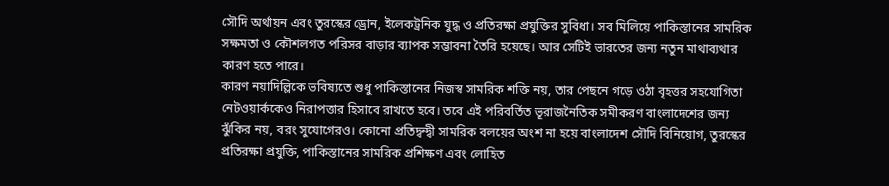সৌদি অর্থায়ন এবং তুরস্কের ড্রোন, ইলেকট্রনিক যুদ্ধ ও প্রতিরক্ষা প্রযুক্তির সুবিধা। সব মিলিয়ে পাকিস্তানের সামরিক সক্ষমতা ও কৌশলগত পরিসর বাড়ার ব্যাপক সম্ভাবনা তৈরি হয়েছে। আর সেটিই ভারতের জন্য নতুন মাথাব্যথার কারণ হতে পারে।
কারণ নয়াদিল্লিকে ভবিষ্যতে শুধু পাকিস্তানের নিজস্ব সামরিক শক্তি নয়, তার পেছনে গড়ে ওঠা বৃহত্তর সহযোগিতা নেটওয়ার্ককেও নিরাপত্তার হিসাবে রাখতে হবে। তবে এই পরিবর্তিত ভূরাজনৈতিক সমীকরণ বাংলাদেশের জন্য ঝুঁকির নয়, বরং সুযোগেরও। কোনো প্রতিদ্বন্দ্বী সামরিক বলয়ের অংশ না হয়ে বাংলাদেশ সৌদি বিনিয়োগ, তুরস্কের প্রতিরক্ষা প্রযুক্তি, পাকিস্তানের সামরিক প্রশিক্ষণ এবং লোহিত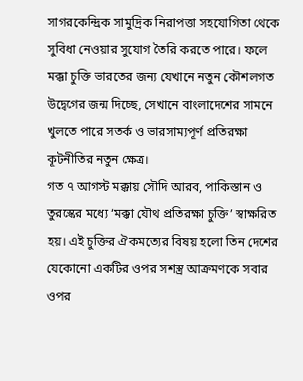সাগরকেন্দ্রিক সামুদ্রিক নিরাপত্তা সহযোগিতা থেকে সুবিধা নেওয়ার সুযোগ তৈরি করতে পারে। ফলে মক্কা চুক্তি ভারতের জন্য যেখানে নতুন কৌশলগত উদ্বেগের জন্ম দিচ্ছে, সেখানে বাংলাদেশের সামনে খুলতে পারে সতর্ক ও ভারসাম্যপূর্ণ প্রতিরক্ষা কূটনীতির নতুন ক্ষেত্র।
গত ৭ আগস্ট মক্কায় সৌদি আরব, পাকিস্তান ও তুরস্কের মধ্যে ‘মক্কা যৌথ প্রতিরক্ষা চুক্তি’ স্বাক্ষরিত হয়। এই চুক্তির ঐকমত্যের বিষয় হলো তিন দেশের যেকোনো একটির ওপর সশস্ত্র আক্রমণকে সবার ওপর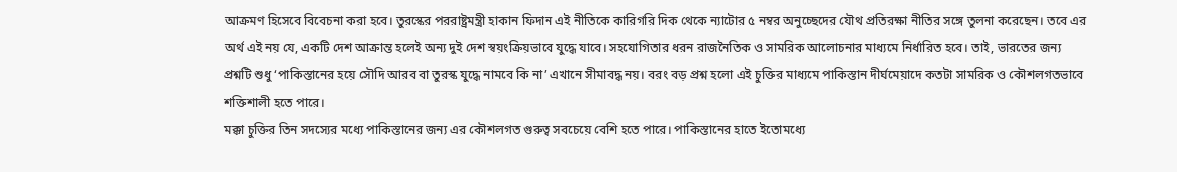আক্রমণ হিসেবে বিবেচনা করা হবে। তুরস্কের পররাষ্ট্রমন্ত্রী হাকান ফিদান এই নীতিকে কারিগরি দিক থেকে ন্যাটোর ৫ নম্বর অনুচ্ছেদের যৌথ প্রতিরক্ষা নীতির সঙ্গে তুলনা করেছেন। তবে এর অর্থ এই নয় যে, একটি দেশ আক্রান্ত হলেই অন্য দুই দেশ স্বয়ংক্রিয়ভাবে যুদ্ধে যাবে। সহযোগিতার ধরন রাজনৈতিক ও সামরিক আলোচনার মাধ্যমে নির্ধারিত হবে। তাই, ভারতের জন্য প্রশ্নটি শুধু ‘পাকিস্তানের হয়ে সৌদি আরব বা তুরস্ক যুদ্ধে নামবে কি না’ এখানে সীমাবদ্ধ নয়। বরং বড় প্রশ্ন হলো এই চুক্তির মাধ্যমে পাকিস্তান দীর্ঘমেয়াদে কতটা সামরিক ও কৌশলগতভাবে শক্তিশালী হতে পারে।
মক্কা চুক্তির তিন সদস্যের মধ্যে পাকিস্তানের জন্য এর কৌশলগত গুরুত্ব সবচেয়ে বেশি হতে পারে। পাকিস্তানের হাতে ইতোমধ্যে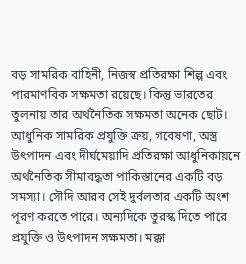বড় সামরিক বাহিনী, নিজস্ব প্রতিরক্ষা শিল্প এবং পারমাণবিক সক্ষমতা রয়েছে। কিন্তু ভারতের তুলনায় তার অর্থনৈতিক সক্ষমতা অনেক ছোট। আধুনিক সামরিক প্রযুক্তি ক্রয়, গবেষণা, অস্ত্র উৎপাদন এবং দীর্ঘমেয়াদি প্রতিরক্ষা আধুনিকায়নে অর্থনৈতিক সীমাবদ্ধতা পাকিস্তানের একটি বড় সমস্যা। সৌদি আরব সেই দুর্বলতার একটি অংশ পূরণ করতে পারে। অন্যদিকে তুরস্ক দিতে পারে প্রযুক্তি ও উৎপাদন সক্ষমতা। মক্কা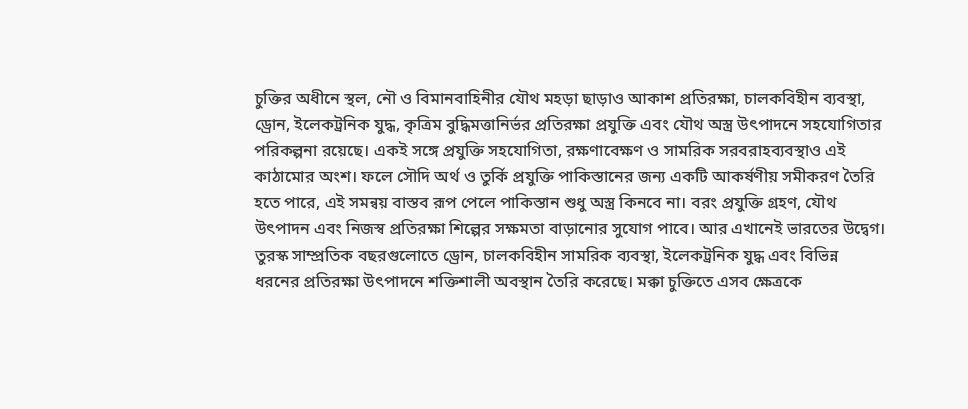চুক্তির অধীনে স্থল, নৌ ও বিমানবাহিনীর যৌথ মহড়া ছাড়াও আকাশ প্রতিরক্ষা, চালকবিহীন ব্যবস্থা, ড্রোন, ইলেকট্রনিক যুদ্ধ, কৃত্রিম বুদ্ধিমত্তানির্ভর প্রতিরক্ষা প্রযুক্তি এবং যৌথ অস্ত্র উৎপাদনে সহযোগিতার পরিকল্পনা রয়েছে। একই সঙ্গে প্রযুক্তি সহযোগিতা, রক্ষণাবেক্ষণ ও সামরিক সরবরাহব্যবস্থাও এই কাঠামোর অংশ। ফলে সৌদি অর্থ ও তুর্কি প্রযুক্তি পাকিস্তানের জন্য একটি আকর্ষণীয় সমীকরণ তৈরি হতে পারে, এই সমন্বয় বাস্তব রূপ পেলে পাকিস্তান শুধু অস্ত্র কিনবে না। বরং প্রযুক্তি গ্রহণ, যৌথ উৎপাদন এবং নিজস্ব প্রতিরক্ষা শিল্পের সক্ষমতা বাড়ানোর সুযোগ পাবে। আর এখানেই ভারতের উদ্বেগ।
তুরস্ক সাম্প্রতিক বছরগুলোতে ড্রোন, চালকবিহীন সামরিক ব্যবস্থা, ইলেকট্রনিক যুদ্ধ এবং বিভিন্ন ধরনের প্রতিরক্ষা উৎপাদনে শক্তিশালী অবস্থান তৈরি করেছে। মক্কা চুক্তিতে এসব ক্ষেত্রকে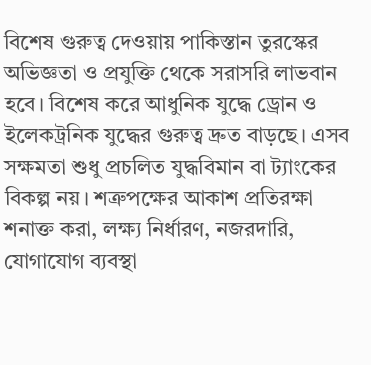বিশেষ গুরুত্ব দেওয়ায় পাকিস্তান তুরস্কের অভিজ্ঞতা ও প্রযুক্তি থেকে সরাসরি লাভবান হবে। বিশেষ করে আধুনিক যুদ্ধে ড্রোন ও ইলেকট্রনিক যুদ্ধের গুরুত্ব দ্রুত বাড়ছে। এসব সক্ষমতা শুধু প্রচলিত যুদ্ধবিমান বা ট্যাংকের বিকল্প নয়। শত্রুপক্ষের আকাশ প্রতিরক্ষা শনাক্ত করা, লক্ষ্য নির্ধারণ, নজরদারি, যোগাযোগ ব্যবস্থা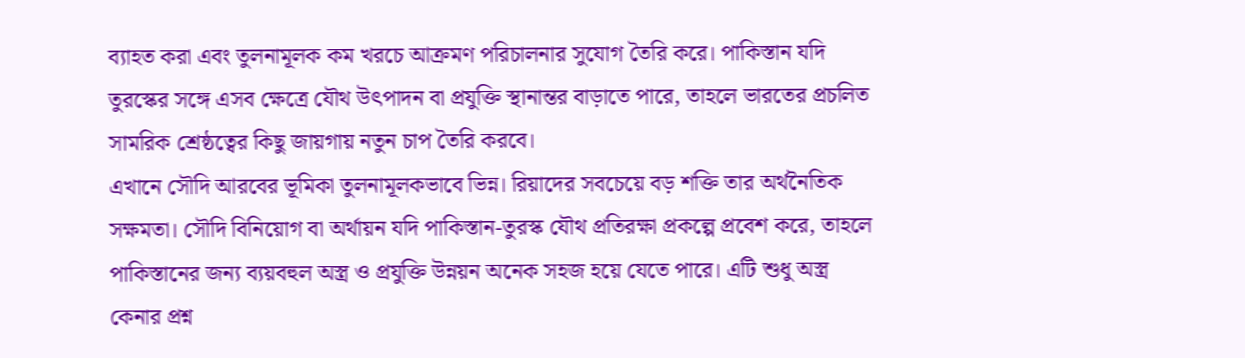ব্যাহত করা এবং তুলনামূলক কম খরচে আক্রমণ পরিচালনার সুযোগ তৈরি করে। পাকিস্তান যদি তুরস্কের সঙ্গে এসব ক্ষেত্রে যৌথ উৎপাদন বা প্রযুক্তি স্থানান্তর বাড়াতে পারে, তাহলে ভারতের প্রচলিত সামরিক শ্রেষ্ঠত্বের কিছু জায়গায় নতুন চাপ তৈরি করবে।
এখানে সৌদি আরবের ভূমিকা তুলনামূলকভাবে ভিন্ন। রিয়াদের সবচেয়ে বড় শক্তি তার অর্থনৈতিক সক্ষমতা। সৌদি বিনিয়োগ বা অর্থায়ন যদি পাকিস্তান-তুরস্ক যৌথ প্রতিরক্ষা প্রকল্পে প্রবেশ করে, তাহলে পাকিস্তানের জন্য ব্যয়বহুল অস্ত্র ও প্রযুক্তি উন্নয়ন অনেক সহজ হয়ে যেতে পারে। এটি শুধু অস্ত্র কেনার প্রশ্ন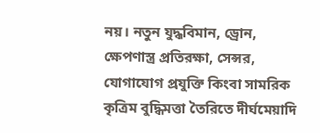নয়। নতুন যুদ্ধবিমান, ড্রোন, ক্ষেপণাস্ত্র প্রতিরক্ষা, সেন্সর, যোগাযোগ প্রযুক্তি কিংবা সামরিক কৃত্রিম বুদ্ধিমত্তা তৈরিতে দীর্ঘমেয়াদি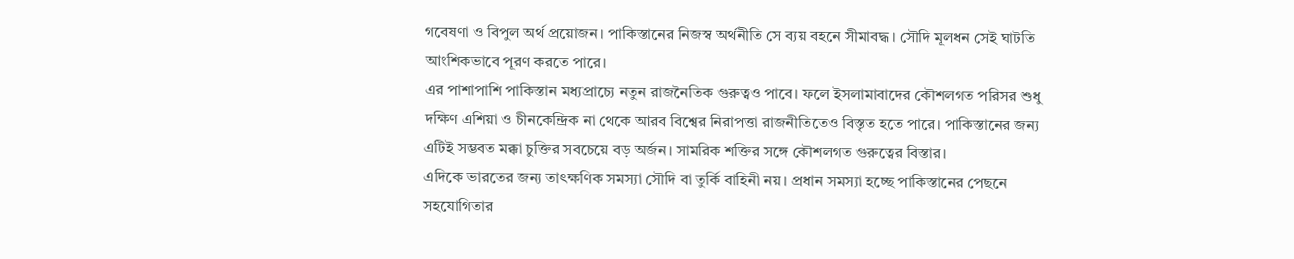গবেষণা ও বিপুল অর্থ প্রয়োজন। পাকিস্তানের নিজস্ব অর্থনীতি সে ব্যয় বহনে সীমাবদ্ধ। সৌদি মূলধন সেই ঘাটতি আংশিকভাবে পূরণ করতে পারে।
এর পাশাপাশি পাকিস্তান মধ্যপ্রাচ্যে নতুন রাজনৈতিক গুরুত্বও পাবে। ফলে ইসলামাবাদের কৌশলগত পরিসর শুধু দক্ষিণ এশিয়া ও চীনকেন্দ্রিক না থেকে আরব বিশ্বের নিরাপত্তা রাজনীতিতেও বিস্তৃত হতে পারে। পাকিস্তানের জন্য এটিই সম্ভবত মক্কা চুক্তির সবচেয়ে বড় অর্জন। সামরিক শক্তির সঙ্গে কৌশলগত গুরুত্বের বিস্তার।
এদিকে ভারতের জন্য তাৎক্ষণিক সমস্যা সৌদি বা তুর্কি বাহিনী নয়। প্রধান সমস্যা হচ্ছে পাকিস্তানের পেছনে সহযোগিতার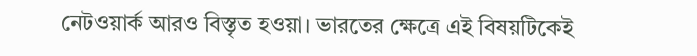নেটওয়ার্ক আরও বিস্তৃত হওয়া। ভারতের ক্ষেত্রে এই বিষয়টিকেই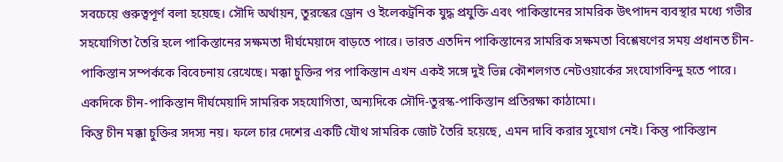সবচেয়ে গুরুত্বপূর্ণ বলা হয়েছে। সৌদি অর্থায়ন, তুরস্কের ড্রোন ও ইলেকট্রনিক যুদ্ধ প্রযুক্তি এবং পাকিস্তানের সামরিক উৎপাদন ব্যবস্থার মধ্যে গভীর সহযোগিতা তৈরি হলে পাকিস্তানের সক্ষমতা দীর্ঘমেয়াদে বাড়তে পারে। ভারত এতদিন পাকিস্তানের সামরিক সক্ষমতা বিশ্লেষণের সময় প্রধানত চীন-পাকিস্তান সম্পর্ককে বিবেচনায় রেখেছে। মক্কা চুক্তির পর পাকিস্তান এখন একই সঙ্গে দুই ভিন্ন কৌশলগত নেটওয়ার্কের সংযোগবিন্দু হতে পারে। একদিকে চীন-পাকিস্তান দীর্ঘমেয়াদি সামরিক সহযোগিতা, অন্যদিকে সৌদি-তুরস্ক-পাকিস্তান প্রতিরক্ষা কাঠামো।
কিন্তু চীন মক্কা চুক্তির সদস্য নয়। ফলে চার দেশের একটি যৌথ সামরিক জোট তৈরি হয়েছে, এমন দাবি করার সুযোগ নেই। কিন্তু পাকিস্তান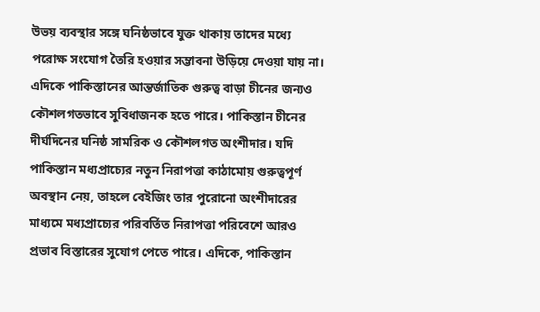উভয় ব্যবস্থার সঙ্গে ঘনিষ্ঠভাবে যুক্ত থাকায় তাদের মধ্যে পরোক্ষ সংযোগ তৈরি হওয়ার সম্ভাবনা উড়িয়ে দেওয়া যায় না। এদিকে পাকিস্তানের আন্তর্জাতিক গুরুত্ব বাড়া চীনের জন্যও কৌশলগতভাবে সুবিধাজনক হতে পারে। পাকিস্তান চীনের দীর্ঘদিনের ঘনিষ্ঠ সামরিক ও কৌশলগত অংশীদার। যদি পাকিস্তান মধ্যপ্রাচ্যের নতুন নিরাপত্তা কাঠামোয় গুরুত্বপূর্ণ অবস্থান নেয়, তাহলে বেইজিং তার পুরোনো অংশীদারের মাধ্যমে মধ্যপ্রাচ্যের পরিবর্তিত নিরাপত্তা পরিবেশে আরও প্রভাব বিস্তারের সুযোগ পেতে পারে। এদিকে, পাকিস্তান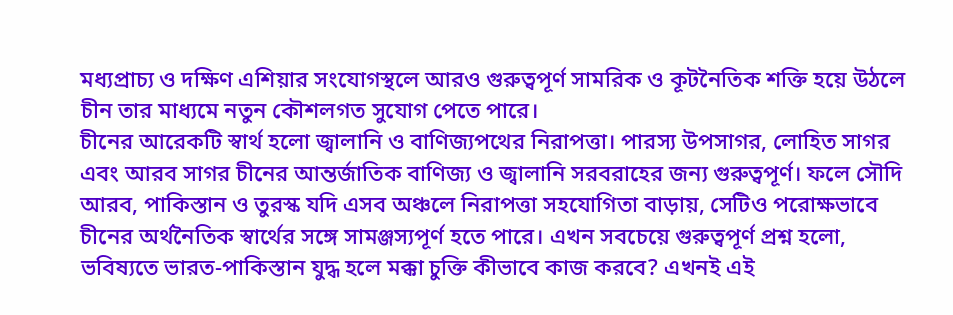মধ্যপ্রাচ্য ও দক্ষিণ এশিয়ার সংযোগস্থলে আরও গুরুত্বপূর্ণ সামরিক ও কূটনৈতিক শক্তি হয়ে উঠলে চীন তার মাধ্যমে নতুন কৌশলগত সুযোগ পেতে পারে।
চীনের আরেকটি স্বার্থ হলো জ্বালানি ও বাণিজ্যপথের নিরাপত্তা। পারস্য উপসাগর, লোহিত সাগর এবং আরব সাগর চীনের আন্তর্জাতিক বাণিজ্য ও জ্বালানি সরবরাহের জন্য গুরুত্বপূর্ণ। ফলে সৌদি আরব, পাকিস্তান ও তুরস্ক যদি এসব অঞ্চলে নিরাপত্তা সহযোগিতা বাড়ায়, সেটিও পরোক্ষভাবে চীনের অর্থনৈতিক স্বার্থের সঙ্গে সামঞ্জস্যপূর্ণ হতে পারে। এখন সবচেয়ে গুরুত্বপূর্ণ প্রশ্ন হলো, ভবিষ্যতে ভারত-পাকিস্তান যুদ্ধ হলে মক্কা চুক্তি কীভাবে কাজ করবে? এখনই এই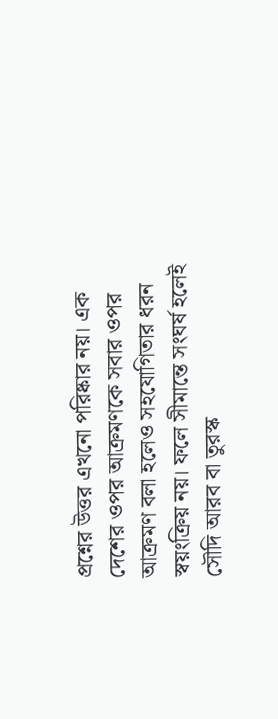প্রশ্নের উত্তর এখনো পরিষ্কার নয়। এক দেশের ওপর আক্রমণকে সবার ওপর আক্রমণ বলা হলেও সহযোগিতার ধরন স্বয়ংক্রিয় নয়। ফলে সীমান্তে সংঘর্ষ হলেই সৌদি আরব বা তুরস্ক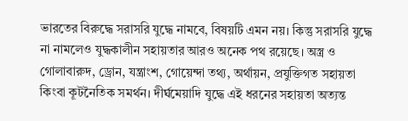ভারতের বিরুদ্ধে সরাসরি যুদ্ধে নামবে, বিষয়টি এমন নয়। কিন্তু সরাসরি যুদ্ধে না নামলেও যুদ্ধকালীন সহায়তার আরও অনেক পথ রয়েছে। অস্ত্র ও গোলাবারুদ, ড্রোন, যন্ত্রাংশ, গোয়েন্দা তথ্য, অর্থায়ন, প্রযুক্তিগত সহায়তা কিংবা কূটনৈতিক সমর্থন। দীর্ঘমেয়াদি যুদ্ধে এই ধরনের সহায়তা অত্যন্ত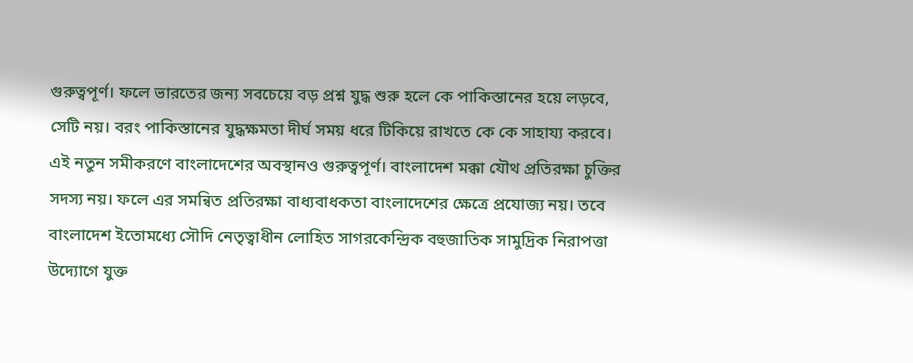গুরুত্বপূর্ণ। ফলে ভারতের জন্য সবচেয়ে বড় প্রশ্ন যুদ্ধ শুরু হলে কে পাকিস্তানের হয়ে লড়বে, সেটি নয়। বরং পাকিস্তানের যুদ্ধক্ষমতা দীর্ঘ সময় ধরে টিকিয়ে রাখতে কে কে সাহায্য করবে।
এই নতুন সমীকরণে বাংলাদেশের অবস্থানও গুরুত্বপূর্ণ। বাংলাদেশ মক্কা যৌথ প্রতিরক্ষা চুক্তির সদস্য নয়। ফলে এর সমন্বিত প্রতিরক্ষা বাধ্যবাধকতা বাংলাদেশের ক্ষেত্রে প্রযোজ্য নয়। তবে বাংলাদেশ ইতোমধ্যে সৌদি নেতৃত্বাধীন লোহিত সাগরকেন্দ্রিক বহুজাতিক সামুদ্রিক নিরাপত্তা উদ্যোগে যুক্ত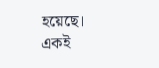হয়েছে।
একই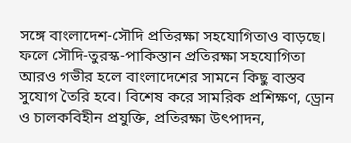সঙ্গে বাংলাদেশ-সৌদি প্রতিরক্ষা সহযোগিতাও বাড়ছে। ফলে সৌদি-তুরস্ক-পাকিস্তান প্রতিরক্ষা সহযোগিতা আরও গভীর হলে বাংলাদেশের সামনে কিছু বাস্তব সুযোগ তৈরি হবে। বিশেষ করে সামরিক প্রশিক্ষণ, ড্রোন ও চালকবিহীন প্রযুক্তি, প্রতিরক্ষা উৎপাদন,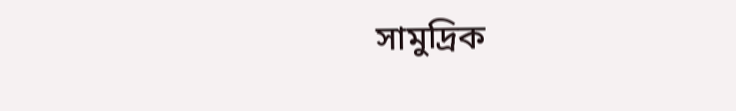সামুদ্রিক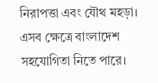নিরাপত্তা এবং যৌথ মহড়া। এসব ক্ষেত্রে বাংলাদেশ সহযোগিতা নিতে পারে।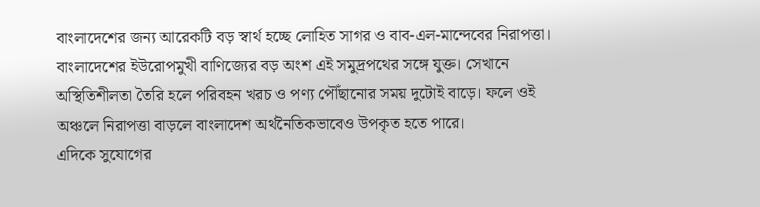বাংলাদেশের জন্য আরেকটি বড় স্বার্থ হচ্ছে লোহিত সাগর ও বাব-এল-মান্দেবের নিরাপত্তা। বাংলাদেশের ইউরোপমুখী বাণিজ্যের বড় অংশ এই সমুদ্রপথের সঙ্গে যুক্ত। সেখানে অস্থিতিশীলতা তৈরি হলে পরিবহন খরচ ও পণ্য পৌঁছানোর সময় দুটোই বাড়ে। ফলে ওই অঞ্চলে নিরাপত্তা বাড়লে বাংলাদেশ অর্থনৈতিকভাবেও উপকৃত হতে পারে।
এদিকে সুযোগের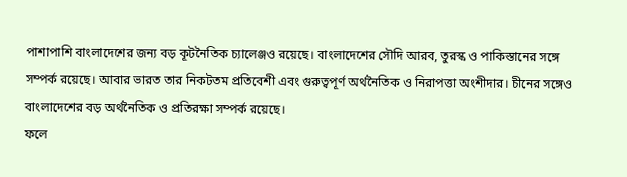পাশাপাশি বাংলাদেশের জন্য বড় কূটনৈতিক চ্যালেঞ্জও রয়েছে। বাংলাদেশের সৌদি আরব, তুরস্ক ও পাকিস্তানের সঙ্গে সম্পর্ক রয়েছে। আবার ভারত তার নিকটতম প্রতিবেশী এবং গুরুত্বপূর্ণ অর্থনৈতিক ও নিরাপত্তা অংশীদার। চীনের সঙ্গেও বাংলাদেশের বড় অর্থনৈতিক ও প্রতিরক্ষা সম্পর্ক রয়েছে।
ফলে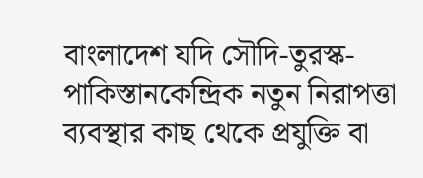বাংলাদেশ যদি সৌদি-তুরস্ক-পাকিস্তানকেন্দ্রিক নতুন নিরাপত্তা ব্যবস্থার কাছ থেকে প্রযুক্তি বা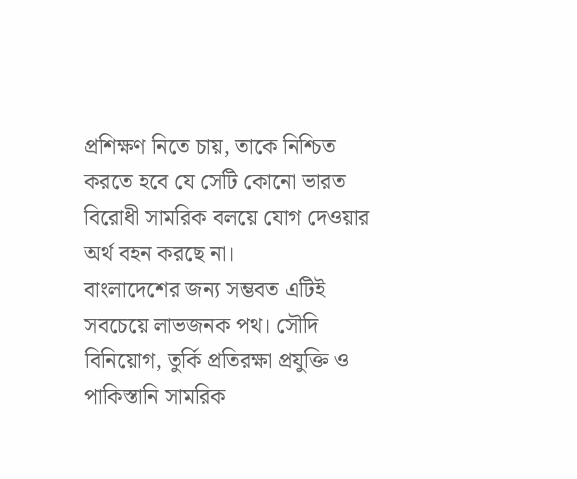প্রশিক্ষণ নিতে চায়, তাকে নিশ্চিত করতে হবে যে সেটি কোনো ভারত বিরোধী সামরিক বলয়ে যোগ দেওয়ার অর্থ বহন করছে না।
বাংলাদেশের জন্য সম্ভবত এটিই সবচেয়ে লাভজনক পথ। সৌদি বিনিয়োগ, তুর্কি প্রতিরক্ষা প্রযুক্তি ও পাকিস্তানি সামরিক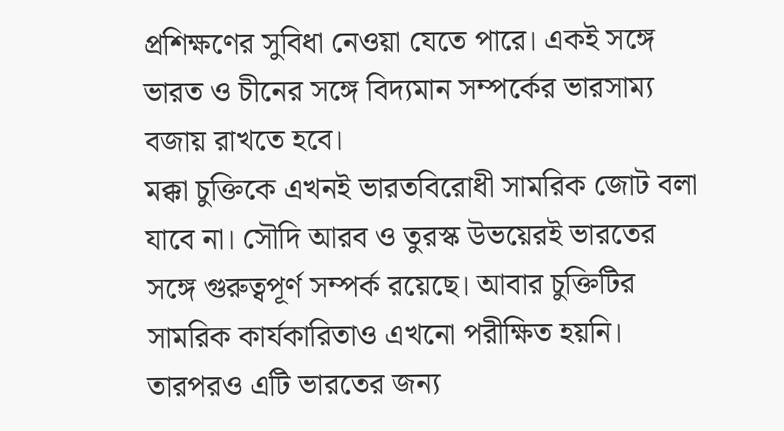প্রশিক্ষণের সুবিধা নেওয়া যেতে পারে। একই সঙ্গে ভারত ও চীনের সঙ্গে বিদ্যমান সম্পর্কের ভারসাম্য বজায় রাখতে হবে।
মক্কা চুক্তিকে এখনই ভারতবিরোধী সামরিক জোট বলা যাবে না। সৌদি আরব ও তুরস্ক উভয়েরই ভারতের সঙ্গে গুরুত্বপূর্ণ সম্পর্ক রয়েছে। আবার চুক্তিটির সামরিক কার্যকারিতাও এখনো পরীক্ষিত হয়নি। তারপরও এটি ভারতের জন্য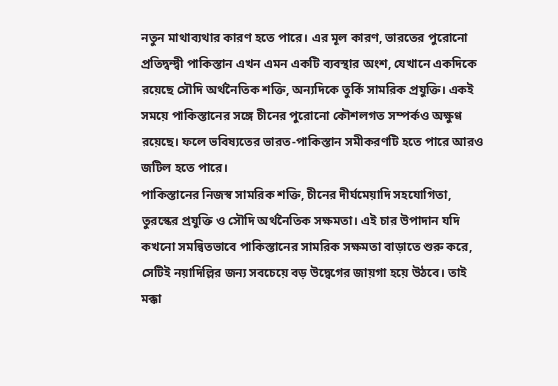নতুন মাথাব্যথার কারণ হতে পারে। এর মূল কারণ, ভারতের পুরোনো প্রতিদ্বন্দ্বী পাকিস্তান এখন এমন একটি ব্যবস্থার অংশ, যেখানে একদিকে রয়েছে সৌদি অর্থনৈতিক শক্তি, অন্যদিকে তুর্কি সামরিক প্রযুক্তি। একই সময়ে পাকিস্তানের সঙ্গে চীনের পুরোনো কৌশলগত সম্পর্কও অক্ষুণ্ণ রয়েছে। ফলে ভবিষ্যতের ভারত-পাকিস্তান সমীকরণটি হতে পারে আরও জটিল হতে পারে।
পাকিস্তানের নিজস্ব সামরিক শক্তি, চীনের দীর্ঘমেয়াদি সহযোগিতা, তুরস্কের প্রযুক্তি ও সৌদি অর্থনৈতিক সক্ষমতা। এই চার উপাদান যদি কখনো সমন্বিতভাবে পাকিস্তানের সামরিক সক্ষমতা বাড়াতে শুরু করে, সেটিই নয়াদিল্লির জন্য সবচেয়ে বড় উদ্বেগের জায়গা হয়ে উঠবে। তাই মক্কা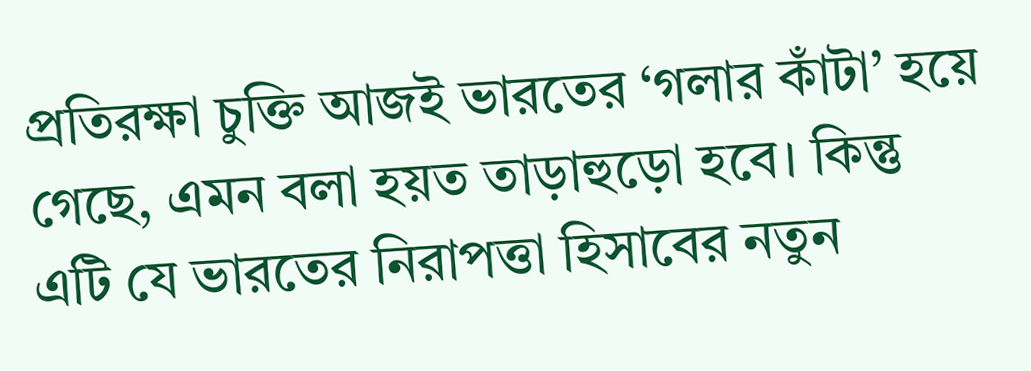প্রতিরক্ষা চুক্তি আজই ভারতের ‘গলার কাঁটা’ হয়ে গেছে, এমন বলা হয়ত তাড়াহুড়ো হবে। কিন্তু এটি যে ভারতের নিরাপত্তা হিসাবের নতুন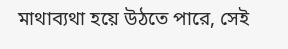মাথাব্যথা হয়ে উঠতে পারে, সেই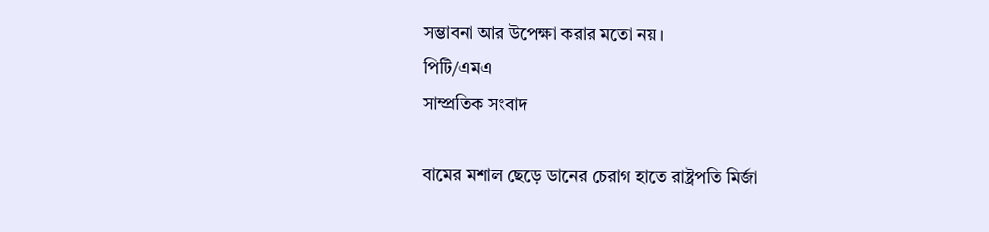সম্ভাবনা আর উপেক্ষা করার মতো নয়।
পিটি/এমএ
সাম্প্রতিক সংবাদ

বামের মশাল ছেড়ে ডানের চেরাগ হাতে রাষ্ট্রপতি মির্জা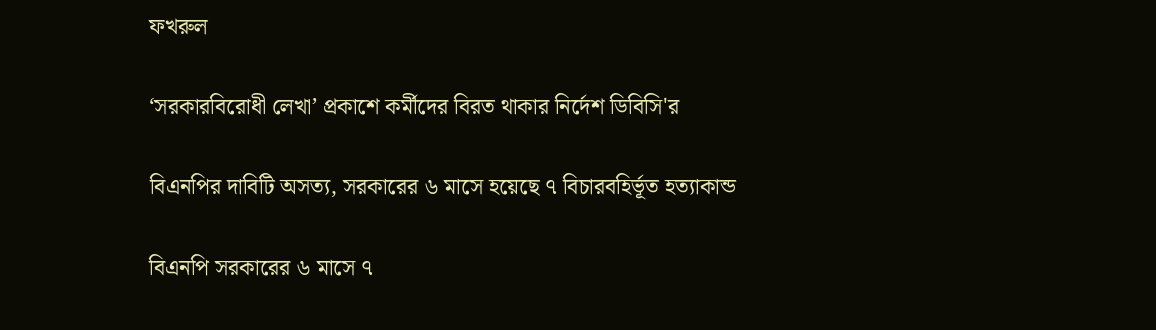ফখরুল

‘সরকারবিরোধী লেখা’ প্রকাশে কর্মীদের বিরত থাকার নির্দেশ ডিবিসি'র

বিএনপির দাবিটি অসত্য, সরকারের ৬ মাসে হয়েছে ৭ বিচারবহির্ভূত হত্যাকান্ড

বিএনপি সরকারের ৬ মাসে ৭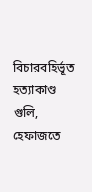বিচারবহির্ভূত হত্যাকাণ্ড
গুলি, হেফাজতে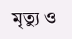মৃত্যু ও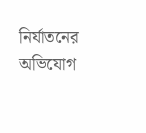নির্যাতনের অভিযোগ